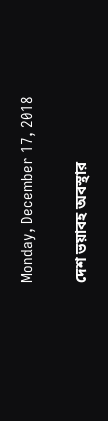Monday, December 17, 2018

দেশ ভয়াবহ অবস্থার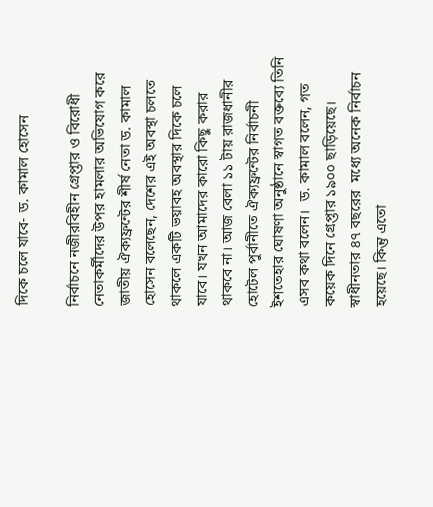দিকে চলে যাবে- ড. কামাল হোসেন

নির্বাচনে নজীরবিহীন গ্রেপ্তার ও বিরোধী নেতাকর্মীদের উপর হামলার অভিযোগ করে জাতীয় ঐক্যফ্রন্টের শীর্ষ নেতা ড. কামাল হোসেন বলেছেন, দেশের এই অবস্থা চলতে থাকলে একটি ভয়াবহ অবস্থার দিকে চলে যাবে। যখন আমাদের কারো কিছু করার থাকবে না। আজ বেলা ১১ টায় রাজধানীর হোটেল পুর্বানীতে ঐক্যফ্রন্টের নির্বাচনী ইশতেহার ঘোষণা অনুষ্ঠানে স্বাগত বক্তব্যে তিনি এসব কথা বলেন।  ড. কামাল বলেন, গত কয়েক দিনে গ্রেপ্তার ১৯০০ ছাড়িয়েছে। স্বাধীনতার ৪৭ বছরের  মধ্যে অনেক নির্বাচন হয়েছে। কিন্তু এতো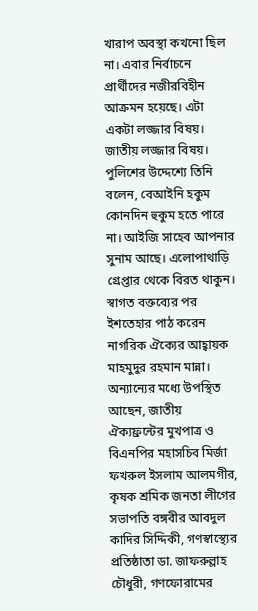খারাপ অবস্থা কখনো ছিল না। এবার নির্বাচনে প্রার্থীদের নজীরবিহীন আক্রমন হয়েছে। এটা একটা লজ্জার বিষয়। জাতীয় লজ্জার বিষয়।
পুলিশের উদ্দেশ্যে তিনি বলেন, বেআইনি হকুম কোনদিন হুকুম হতে পারে না। আইজি সাহেব আপনার সুনাম আছে। এলোপাথাড়ি গ্রেপ্তার থেকে বিরত থাকুন। স্বাগত বক্তব্যের পর ইশতেহার পাঠ করেন নাগরিক ঐক্যের আহ্বায়ক মাহমুদুর রহমান মান্না।
অন্যান্যের মধ্যে উপস্থিত আছেন, জাতীয় ঐক্যফ্রন্টের মুখপাত্র ও বিএনপির মহাসচিব মির্জা ফখরুল ইসলাম আলমগীর, কৃষক শ্রমিক জনতা লীগের সভাপতি বঙ্গবীর আবদুল কাদির সিদ্দিকী, গণস্বাস্থ্যের প্রতিষ্ঠাতা ডা. জাফরুল্লাহ চৌধুরী, গণফোরামের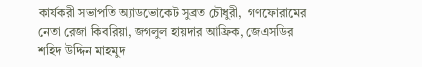কার্যকরী সভাপতি অ্যাডভোকেট সুব্রত চৌধুরী,  গণফোরামের নেতা রেজা কিবরিয়া, জগলুল হায়দার আফ্রিক, জেএসডির শহিদ উদ্দিন মাহমুদ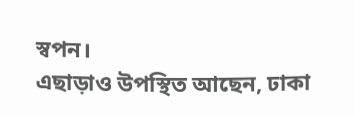স্বপন।
এছাড়াও উপস্থিত আছেন, ঢাকা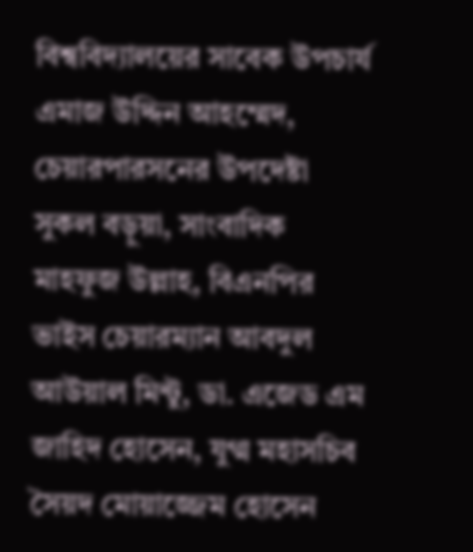বিশ্ববিদ্যালয়ের সাবেক উপচার্য এমাজ উদ্দিন আহম্মেদ, চেয়ারপারসনের উপদেষ্টা সুকল বড়ুয়া, সাংবাদিক মাহফুজ উল্লাহ, বিএনপির ভাইস চেয়ারম্যান আবদুল আউয়াল মিন্টু, ডা. এজেড এম জাহিদ হোসেন, যুগ্ম মহাসচিব সৈয়দ মোয়াজ্জেম হোসেন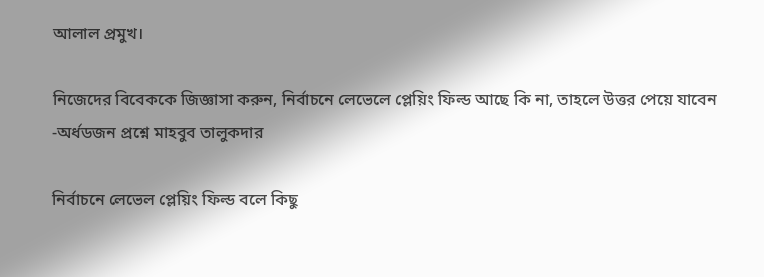আলাল প্রমুখ।

নিজেদের বিবেককে জিজ্ঞাসা করুন, নির্বাচনে লেভেলে প্লেয়িং ফিল্ড আছে কি না, তাহলে উত্তর পেয়ে যাবেন -অর্ধডজন প্রশ্নে মাহবুব তালুকদার

নির্বাচনে লেভেল প্লেয়িং ফিল্ড বলে কিছু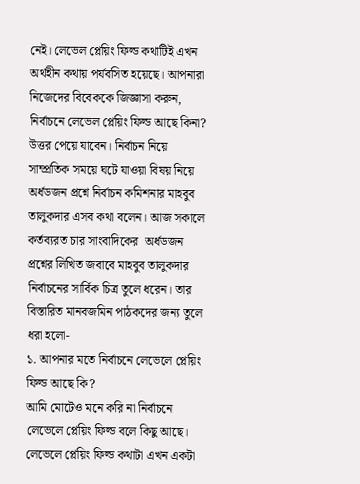নেই। লেভেল প্লেয়িং ফিল্ড কথাটিই এখন অর্থহীন কথায় পর্যবসিত হয়েছে। আপনারা নিজেদের বিবেককে জিজ্ঞাসা করুন, নির্বাচনে লেভেল প্লেয়িং ফিল্ড আছে কিনা? উত্তর পেয়ে যাবেন। নির্বাচন নিয়ে সাম্প্রতিক সময়ে ঘটে যাওয়া বিষয় নিয়ে অর্ধডজন প্রশ্নে নির্বাচন কমিশনার মাহবুব তালুকদার এসব কথা বলেন। আজ সকালে কর্তব্যরত চার সাংবাদিকের  অর্ধডজন প্রশ্নের লিখিত জবাবে মাহবুব তালুকদার নির্বাচনের সার্বিক চিত্র তুলে ধরেন। তার বিস্তারিত মানবজমিন পাঠকদের জন্য তুলে ধরা হলো-
১. আপনার মতে নির্বাচনে লেভেলে প্লেয়িং ফিল্ড আছে কি?
আমি মোটেও মনে করি না নির্বাচনে লেভেলে প্লেয়িং ফিল্ড বলে কিছু আছে। লেভেলে প্লেয়িং ফিল্ড কথাটা এখন একটা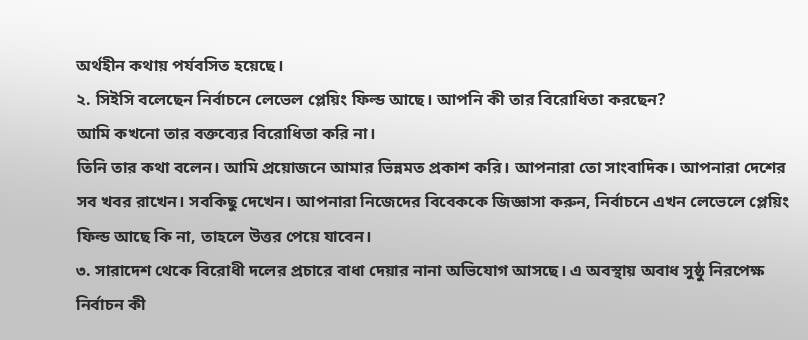অর্থহীন কথায় পর্যবসিত হয়েছে।
২. সিইসি বলেছেন নির্বাচনে লেভেল প্লেয়িং ফিল্ড আছে। আপনি কী তার বিরোধিতা করছেন?
আমি কখনো তার বক্তব্যের বিরোধিতা করি না।
তিনি তার কথা বলেন। আমি প্রয়োজনে আমার ভিন্নমত প্রকাশ করি। আপনারা তো সাংবাদিক। আপনারা দেশের সব খবর রাখেন। সবকিছু দেখেন। আপনারা নিজেদের বিবেককে জিজ্ঞাসা করুন, নির্বাচনে এখন লেভেলে প্লেয়িং ফিল্ড আছে কি না, তাহলে উত্তর পেয়ে যাবেন।
৩. সারাদেশ থেকে বিরোধী দলের প্রচারে বাধা দেয়ার নানা অভিযোগ আসছে। এ অবস্থায় অবাধ সুষ্ঠু নিরপেক্ষ নির্বাচন কী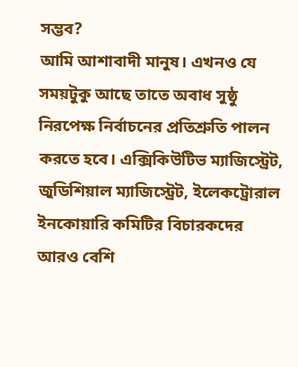সম্ভব?
আমি আশাবাদী মানুষ। এখনও যে সময়টুকু আছে তাতে অবাধ সুষ্ঠু নিরপেক্ষ নির্বাচনের প্রতিশ্রুতি পালন করতে হবে। এক্সিকিউটিভ ম্যাজিস্ট্রেট, জুডিশিয়াল ম্যাজিস্ট্রেট, ইলেকট্রোরাল ইনকোয়ারি কমিটির বিচারকদের আরও বেশি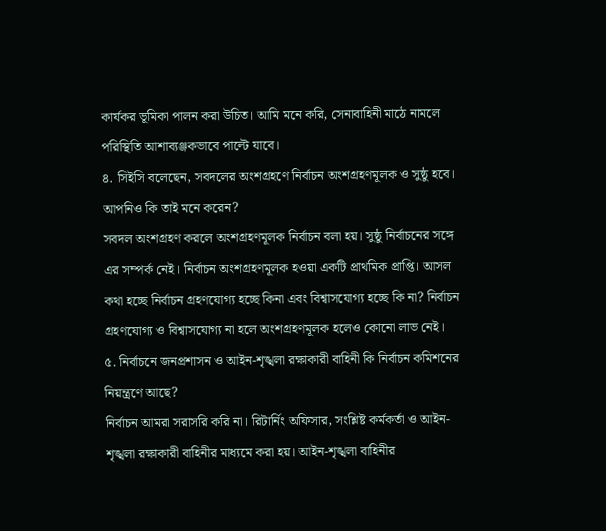কার্যকর ভূমিকা পালন করা উচিত। আমি মনে করি, সেনাবাহিনী মাঠে নামলে পরিস্থিতি আশাব্যঞ্জকভাবে পাল্টে যাবে।
৪. সিইসি বলেছেন, সবদলের অংশগ্রহণে নির্বাচন অংশগ্রহণমূলক ও সুষ্ঠু হবে। আপনিও কি তাই মনে করেন?
সবদল অংশগ্রহণ করলে অংশগ্রহণমূলক নির্বাচন বলা হয়। সুষ্ঠু নির্বাচনের সঙ্গে এর সম্পর্ক নেই। নির্বাচন অংশগ্রহণমূলক হওয়া একটি প্রাথমিক প্রাপ্তি। আসল কথা হচ্ছে নির্বাচন গ্রহণযোগ্য হচ্ছে কিনা এবং বিশ্বাসযোগ্য হচ্ছে কি না? নির্বাচন গ্রহণযোগ্য ও বিশ্বাসযোগ্য না হলে অংশগ্রহণমূলক হলেও কোনো লাভ নেই।
৫. নির্বাচনে জনপ্রশাসন ও আইন-শৃঙ্খলা রক্ষাকারী বাহিনী কি নির্বাচন কমিশনের নিয়ন্ত্রণে আছে?
নির্বাচন আমরা সরাসরি করি না। রিটার্নিং অফিসার, সংশ্লিষ্ট কর্মকর্তা ও আইন-শৃঙ্খলা রক্ষাকারী বাহিনীর মাধ্যমে করা হয়। আইন-শৃঙ্খলা বাহিনীর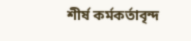শীর্ষ কর্মকর্তাবৃন্দ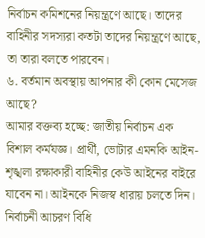নির্বাচন কমিশনের নিয়ন্ত্রণে আছে। তাদের বাহিনীর সদস্যরা কতটা তাদের নিয়ন্ত্রণে আছে, তা তারা বলতে পারবেন।
৬. বর্তমান অবস্থায় আপনার কী কোন মেসেজ আছে?
আমার বক্তব্য হচ্ছে: জাতীয় নির্বাচন এক বিশাল কর্মযজ্ঞ। প্রার্থী, ভোটার এমনকি আইন-শৃঙ্খলা রক্ষাকারী বাহিনীর কেউ আইনের বাইরে যাবেন না। আইনকে নিজস্ব ধারায় চলতে দিন। নির্বাচনী আচরণ বিধি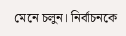মেনে চলুন। নির্বাচনকে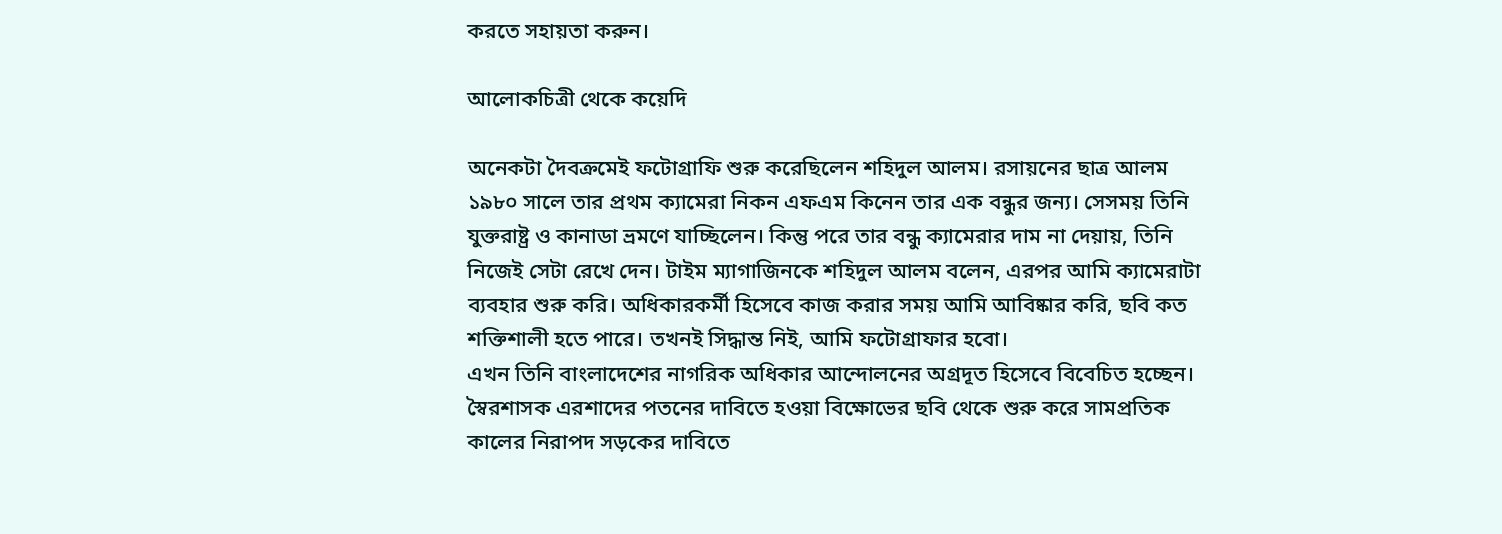করতে সহায়তা করুন।

আলোকচিত্রী থেকে কয়েদি

অনেকটা দৈবক্রমেই ফটোগ্রাফি শুরু করেছিলেন শহিদুল আলম। রসায়নের ছাত্র আলম ১৯৮০ সালে তার প্রথম ক্যামেরা নিকন এফএম কিনেন তার এক বন্ধুর জন্য। সেসময় তিনি যুক্তরাষ্ট্র ও কানাডা ভ্রমণে যাচ্ছিলেন। কিন্তু পরে তার বন্ধু ক্যামেরার দাম না দেয়ায়, তিনি নিজেই সেটা রেখে দেন। টাইম ম্যাগাজিনকে শহিদুল আলম বলেন, এরপর আমি ক্যামেরাটা ব্যবহার শুরু করি। অধিকারকর্মী হিসেবে কাজ করার সময় আমি আবিষ্কার করি, ছবি কত শক্তিশালী হতে পারে। তখনই সিদ্ধান্ত নিই, আমি ফটোগ্রাফার হবো।
এখন তিনি বাংলাদেশের নাগরিক অধিকার আন্দোলনের অগ্রদূত হিসেবে বিবেচিত হচ্ছেন। স্বৈরশাসক এরশাদের পতনের দাবিতে হওয়া বিক্ষোভের ছবি থেকে শুরু করে সামপ্রতিক কালের নিরাপদ সড়কের দাবিতে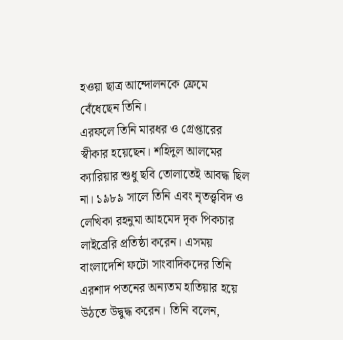হওয়া ছাত্র আন্দোলনকে ফ্রেমে বেঁধেছেন তিনি।
এরফলে তিনি মারধর ও গ্রেপ্তারের স্বীকার হয়েছেন। শহিদুল আলমের ক্যারিয়ার শুধু ছবি তোলাতেই আবদ্ধ ছিল না। ১৯৮৯ সালে তিনি এবং নৃতত্ত্ববিদ ও লেখিকা রহনুমা আহমেদ দৃক পিকচার লাইব্রেরি প্রতিষ্ঠা করেন। এসময় বাংলাদেশি ফটো সাংবাদিকদের তিনি এরশাদ পতনের অন্যতম হাতিয়ার হয়ে উঠতে উদ্বুদ্ধ করেন। তিনি বলেন,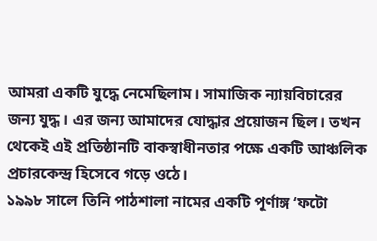আমরা একটি যুদ্ধে নেমেছিলাম। সামাজিক ন্যায়বিচারের জন্য যুদ্ধ। এর জন্য আমাদের যোদ্ধার প্রয়োজন ছিল। তখন থেকেই এই প্রতিষ্ঠানটি বাকস্বাধীনতার পক্ষে একটি আঞ্চলিক প্রচারকেন্দ্র হিসেবে গড়ে ওঠে।
১৯৯৮ সালে তিনি পাঠশালা নামের একটি পূর্ণাঙ্গ ‘ফটো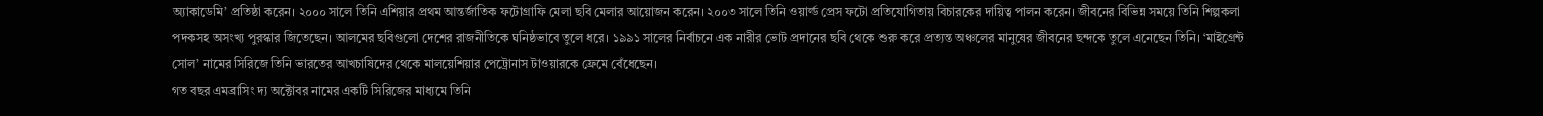অ্যাকাডেমি’ প্রতিষ্ঠা করেন। ২০০০ সালে তিনি এশিয়ার প্রথম আন্তর্জাতিক ফটোগ্রাফি মেলা ছবি মেলার আয়োজন করেন। ২০০৩ সালে তিনি ওয়ার্ল্ড প্রেস ফটো প্রতিযোগিতায় বিচারকের দায়িত্ব পালন করেন। জীবনের বিভিন্ন সময়ে তিনি শিল্পকলা পদকসহ অসংখ্য পুরস্কার জিতেছেন। আলমের ছবিগুলো দেশের রাজনীতিকে ঘনিষ্ঠভাবে তুলে ধরে। ১৯৯১ সালের নির্বাচনে এক নারীর ভোট প্রদানের ছবি থেকে শুরু করে প্রত্যন্ত অঞ্চলের মানুষের জীবনের ছন্দকে তুলে এনেছেন তিনি। ‘মাইগ্রেন্ট সোল’ নামের সিরিজে তিনি ভারতের আখচাষিদের থেকে মালয়েশিয়ার পেট্রোনাস টাওয়ারকে ফ্রেমে বেঁধেছেন।
গত বছর এমব্রাসিং দ্য অক্টোবর নামের একটি সিরিজের মাধ্যমে তিনি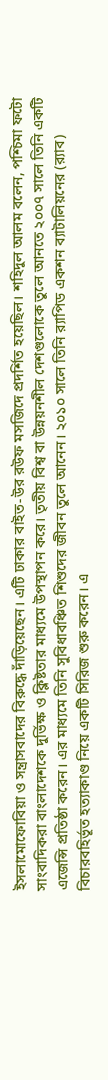ইসলামোফোবিয়া ও সন্ত্রাসবাদের বিরুদ্ধে দাঁড়িয়েছেন। এটি ঢাকার বাইত-উর রউফ মসজিদে প্রদর্শিত হয়েছিল। শহিদুল আলম বলেন, পশ্চিমা ফটো সাংবাদিকরা বাংলাদেশকে দুর্ভিক্ষ ও ক্লিষ্টতার মাধ্যমে উপস্থাপন করে। তৃতীয় বিশ্ব বা উন্নয়নশীল দেশগুলোকে তুলে আনতে ২০০৭ সালে তিনি একটি এজেন্সি প্রতিষ্ঠা করেন। এর মাধ্যমে তিনি সুবিধাবঞ্চিত শিশুদের জীবন তুলে আনেন। ২০১০ সালে তিনি র‌্যাপিড একশন ব্যাটালিয়নের (র‌্যাব) বিচারবহির্ভূত হত্যাকাণ্ড নিয়ে একটি সিরিজ শুরু করেন। এ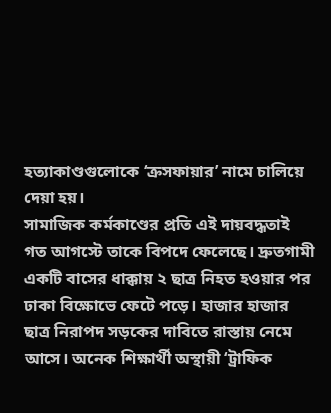হত্যাকাণ্ডগুলোকে ‘ক্রসফায়ার’ নামে চালিয়ে দেয়া হয়।
সামাজিক কর্মকাণ্ডের প্রতি এই দায়বদ্ধতাই গত আগস্টে তাকে বিপদে ফেলেছে। দ্রুতগামী একটি বাসের ধাক্কায় ২ ছাত্র নিহত হওয়ার পর ঢাকা বিক্ষোভে ফেটে পড়ে। হাজার হাজার ছাত্র নিরাপদ সড়কের দাবিতে রাস্তায় নেমে আসে। অনেক শিক্ষার্থী অস্থায়ী ‘ট্রাফিক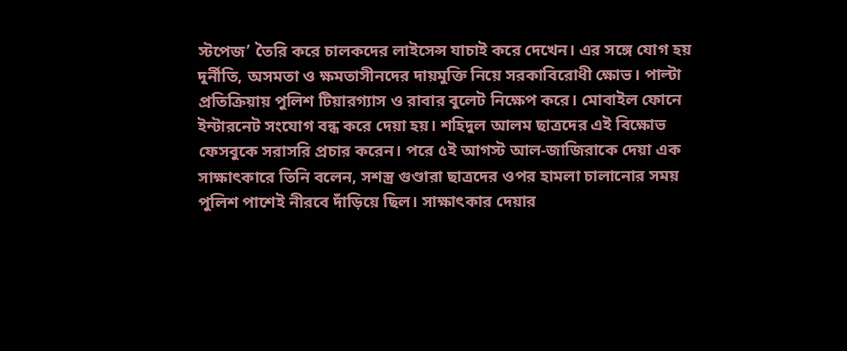স্টপেজ’ তৈরি করে চালকদের লাইসেন্স যাচাই করে দেখেন। এর সঙ্গে যোগ হয় দুর্নীতি, অসমতা ও ক্ষমতাসীনদের দায়মুক্তি নিয়ে সরকাবিরোধী ক্ষোভ। পাল্টা প্রতিক্রিয়ায় পুলিশ টিয়ারগ্যাস ও রাবার বুলেট নিক্ষেপ করে। মোবাইল ফোনে ইন্টারনেট সংযোগ বন্ধ করে দেয়া হয়। শহিদুল আলম ছাত্রদের এই বিক্ষোভ ফেসবুকে সরাসরি প্রচার করেন। পরে ৫ই আগস্ট আল-জাজিরাকে দেয়া এক সাক্ষাৎকারে তিনি বলেন, সশস্ত্র গুণ্ডারা ছাত্রদের ওপর হামলা চালানোর সময় পুলিশ পাশেই নীরবে দাঁড়িয়ে ছিল। সাক্ষাৎকার দেয়ার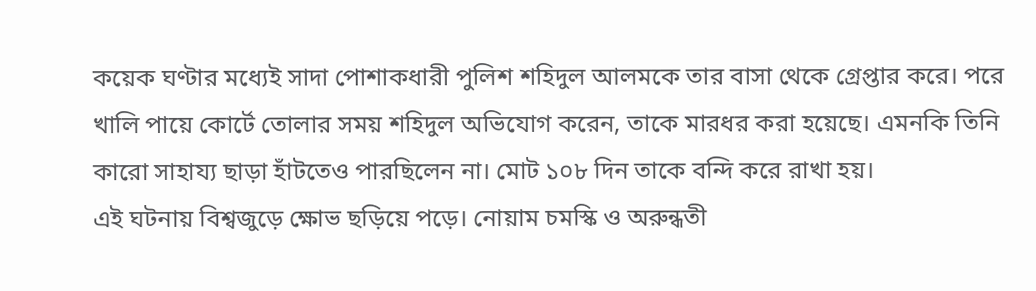কয়েক ঘণ্টার মধ্যেই সাদা পোশাকধারী পুলিশ শহিদুল আলমকে তার বাসা থেকে গ্রেপ্তার করে। পরে খালি পায়ে কোর্টে তোলার সময় শহিদুল অভিযোগ করেন, তাকে মারধর করা হয়েছে। এমনকি তিনি কারো সাহায্য ছাড়া হাঁটতেও পারছিলেন না। মোট ১০৮ দিন তাকে বন্দি করে রাখা হয়।
এই ঘটনায় বিশ্বজুড়ে ক্ষোভ ছড়িয়ে পড়ে। নোয়াম চমস্কি ও অরুন্ধতী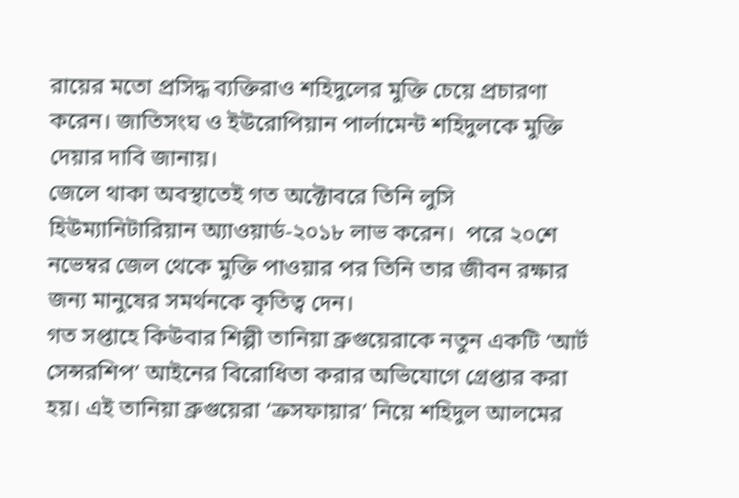রায়ের মতো প্রসিদ্ধ ব্যক্তিরাও শহিদুলের মুক্তি চেয়ে প্রচারণা করেন। জাতিসংঘ ও ইউরোপিয়ান পার্লামেন্ট শহিদুলকে মুক্তি দেয়ার দাবি জানায়।
জেলে থাকা অবস্থাতেই গত অক্টোবরে তিনি লুসি হিউম্যানিটারিয়ান অ্যাওয়ার্ড-২০১৮ লাভ করেন।  পরে ২০শে নভেম্বর জেল থেকে মুক্তি পাওয়ার পর তিনি তার জীবন রক্ষার জন্য মানুষের সমর্থনকে কৃতিত্ব দেন।
গত সপ্তাহে কিউবার শিল্পী তানিয়া ব্রুগুয়েরাকে নতুন একটি ‘আর্ট সেন্সরশিপ’ আইনের বিরোধিতা করার অভিযোগে গ্রেপ্তার করা হয়। এই তানিয়া ব্রুগুয়েরা ‘ক্রসফায়ার’ নিয়ে শহিদুল আলমের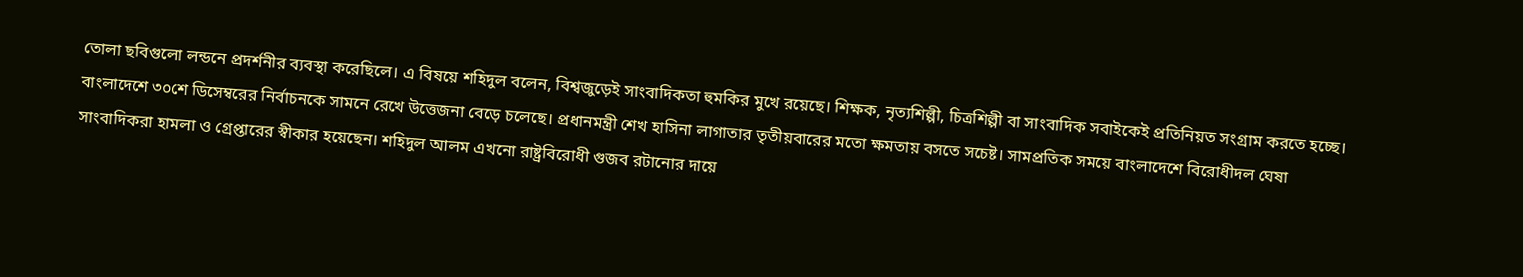তোলা ছবিগুলো লন্ডনে প্রদর্শনীর ব্যবস্থা করেছিলে। এ বিষয়ে শহিদুল বলেন, বিশ্বজুড়েই সাংবাদিকতা হুমকির মুখে রয়েছে। শিক্ষক, নৃত্যশিল্পী, চিত্রশিল্পী বা সাংবাদিক সবাইকেই প্রতিনিয়ত সংগ্রাম করতে হচ্ছে।
বাংলাদেশে ৩০শে ডিসেম্বরের নির্বাচনকে সামনে রেখে উত্তেজনা বেড়ে চলেছে। প্রধানমন্ত্রী শেখ হাসিনা লাগাতার তৃতীয়বারের মতো ক্ষমতায় বসতে সচেষ্ট। সামপ্রতিক সময়ে বাংলাদেশে বিরোধীদল ঘেষা সাংবাদিকরা হামলা ও গ্রেপ্তারের স্বীকার হয়েছেন। শহিদুল আলম এখনো রাষ্ট্রবিরোধী গুজব রটানোর দায়ে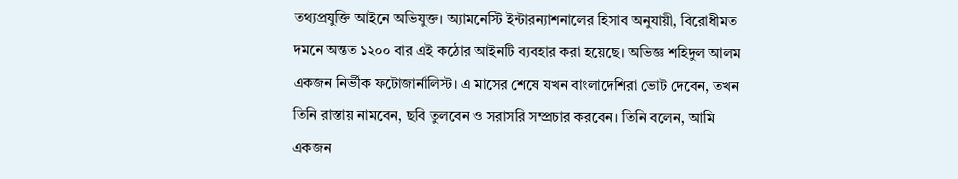তথ্যপ্রযুক্তি আইনে অভিযুক্ত। অ্যামনেস্টি ইন্টারন্যাশনালের হিসাব অনুযায়ী, বিরোধীমত দমনে অন্তত ১২০০ বার এই কঠোর আইনটি ব্যবহার করা হয়েছে। অভিজ্ঞ শহিদুল আলম একজন নির্ভীক ফটোজার্নালিস্ট। এ মাসের শেষে যখন বাংলাদেশিরা ভোট দেবেন, তখন তিনি রাস্তায় নামবেন, ছবি তুলবেন ও সরাসরি সম্প্রচার করবেন। তিনি বলেন, আমি একজন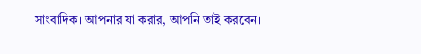সাংবাদিক। আপনার যা করার, আপনি তাই করবেন।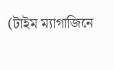(টাইম ম্যাগাজিনে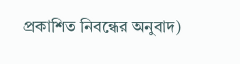প্রকাশিত নিবন্ধের অনুবাদ)